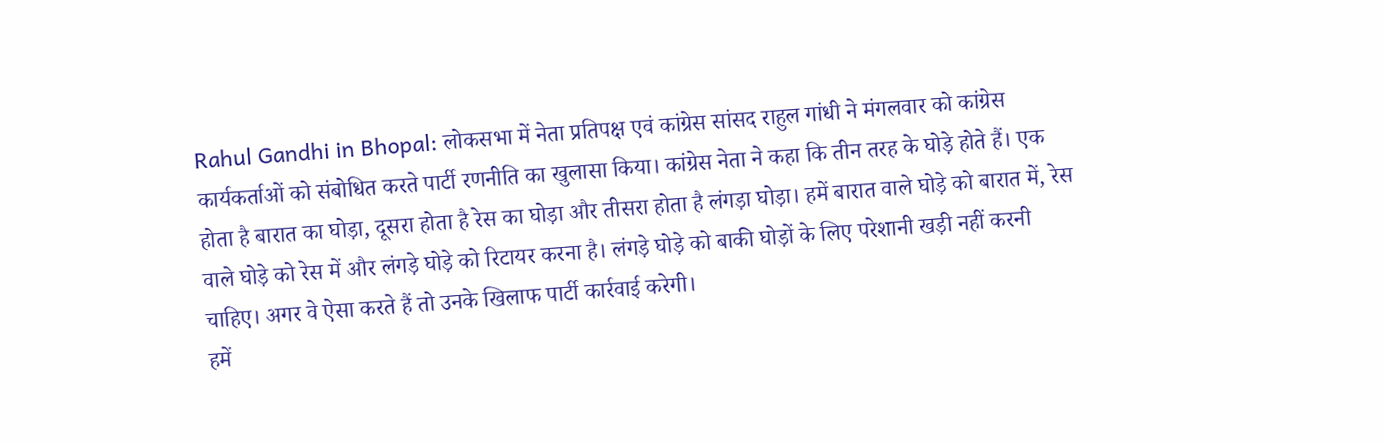Rahul Gandhi in Bhopal: लोकसभा में नेता प्रतिपक्ष एवं कांग्रेस सांसद राहुल गांधी ने मंगलवार को कांग्रेस कार्यकर्ताओं को संबोधित करते पार्टी रणनीति का खुलासा किया। कांग्रेस नेता ने कहा कि तीन तरह के घोड़े होते हैं। एक होता है बारात का घोड़ा, दूसरा होता है रेस का घोड़ा और तीसरा होता है लंगड़ा घोड़ा। हमें बारात वाले घोड़े को बारात में, रेस वाले घोड़े को रेस में और लंगड़े घोड़े को रिटायर करना है। लंगड़े घोड़े को बाकी घोड़ों के लिए परेशानी खड़ी नहीं करनी चाहिए। अगर वे ऐसा करते हैं तो उनके खिलाफ पार्टी कार्रवाई करेगी।
हमें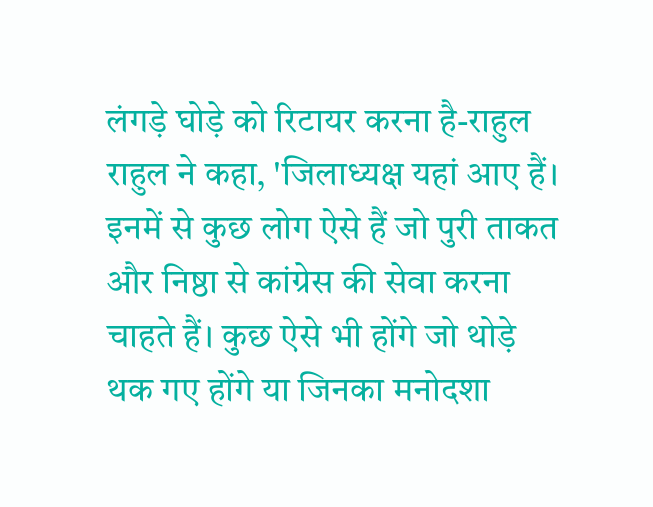लंगड़े घोड़े को रिटायर करना है-राहुल
राहुल ने कहा, 'जिलाध्यक्ष यहां आए हैं। इनमें से कुछ लोग ऐसे हैं जो पुरी ताकत और निष्ठा से कांग्रेस की सेवा करना चाहते हैं। कुछ ऐसे भी होंगे जो थोड़े थक गए होंगे या जिनका मनोदशा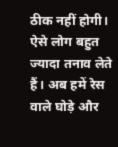ठीक नहीं होगी। ऐसे लोग बहुत ज्यादा तनाव लेते हैं। अब हमें रेस वाले घोड़े और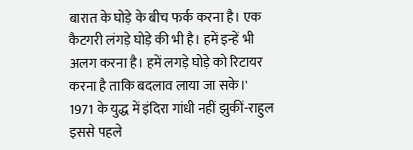बारात के घोड़े के बीच फर्क करना है। एक कैटगरी लंगड़े घोड़े की भी है। हमें इन्हें भी अलग करना है। हमें लगड़े घोड़े को रिटायर करना है ताकि बदलाव लाया जा सके।'
1971 के युद्ध में इंदिरा गांधी नहीं झुकीं-राहुल
इससे पहले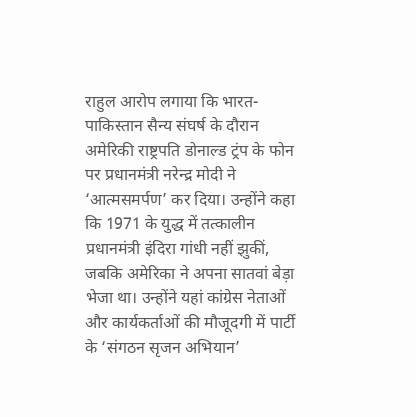राहुल आरोप लगाया कि भारत-पाकिस्तान सैन्य संघर्ष के दौरान अमेरिकी राष्ट्रपति डोनाल्ड ट्रंप के फोन पर प्रधानमंत्री नरेन्द्र मोदी ने ‘आत्मसमर्पण’ कर दिया। उन्होंने कहा कि 1971 के युद्ध में तत्कालीन प्रधानमंत्री इंदिरा गांधी नहीं झुकीं, जबकि अमेरिका ने अपना सातवां बेड़ा भेजा था। उन्होंने यहां कांग्रेस नेताओं और कार्यकर्ताओं की मौजूदगी में पार्टी के ‘संगठन सृजन अभियान’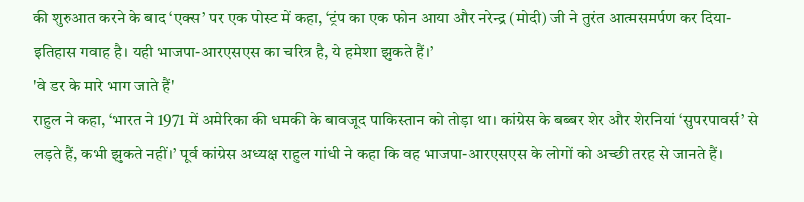की शुरुआत करने के बाद ‘एक्स’ पर एक पोस्ट में कहा, ‘ट्रंप का एक फोन आया और नरेन्द्र (मोदी) जी ने तुरंत आत्मसमर्पण कर दिया- इतिहास गवाह है। यही भाजपा-आरएसएस का चरित्र है, ये हमेशा झुकते हैं।’
'वे डर के मारे भाग जाते हैं'
राहुल ने कहा, ‘भारत ने 1971 में अमेरिका की धमकी के बावजूद पाकिस्तान को तोड़ा था। कांग्रेस के बब्बर शेर और शेरनियां ‘सुपरपावर्स’ से लड़ते हैं, कभी झुकते नहीं।’ पूर्व कांग्रेस अध्यक्ष राहुल गांधी ने कहा कि वह भाजपा-आरएसएस के लोगों को अच्छी तरह से जानते हैं।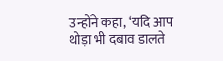उन्होंने कहा, ‘यदि आप थोड़ा भी दबाव डालते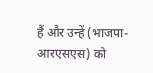हैं और उन्हें (भाजपा-आरएसएस) को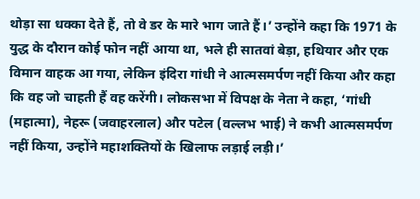थोड़ा सा धक्का देते हैं, तो वे डर के मारे भाग जाते हैं।’ उन्होंने कहा कि 1971 के युद्ध के दौरान कोई फोन नहीं आया था, भले ही सातवां बेड़ा, हथियार और एक विमान वाहक आ गया, लेकिन इंदिरा गांधी ने आत्मसमर्पण नहीं किया और कहा कि वह जो चाहती हैं वह करेंगी। लोकसभा में विपक्ष के नेता ने कहा, ‘गांधी (महात्मा), नेहरू (जवाहरलाल) और पटेल (वल्लभ भाई) ने कभी आत्मसमर्पण नहीं किया, उन्होंने महाशक्तियों के खिलाफ लड़ाई लड़ी।’